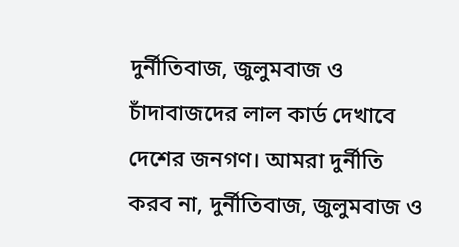দুর্নীতিবাজ, জুলুমবাজ ও চাঁদাবাজদের লাল কার্ড দেখাবে দেশের জনগণ। আমরা দুর্নীতি করব না, দুর্নীতিবাজ, জুলুমবাজ ও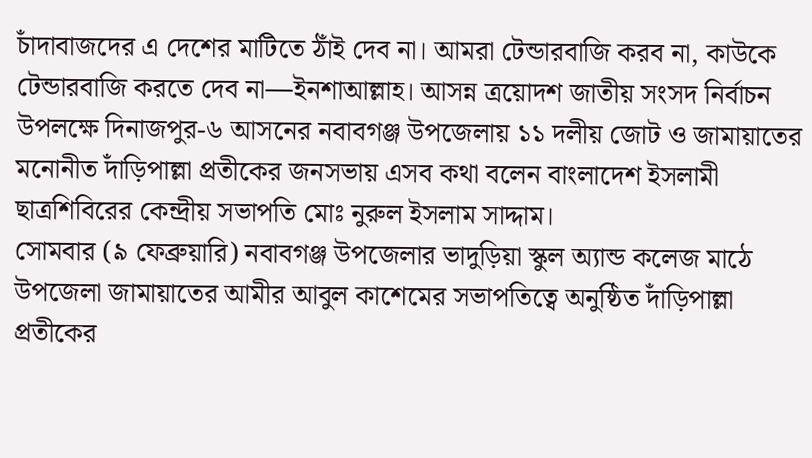চাঁদাবাজদের এ দেশের মাটিতে ঠাঁই দেব না। আমরা টেন্ডারবাজি করব না, কাউকে টেন্ডারবাজি করতে দেব না—ইনশাআল্লাহ। আসন্ন ত্রয়োদশ জাতীয় সংসদ নির্বাচন উপলক্ষে দিনাজপুর-৬ আসনের নবাবগঞ্জ উপজেলায় ১১ দলীয় জোট ও জামায়াতের মনোনীত দাঁড়িপাল্লা প্রতীকের জনসভায় এসব কথা বলেন বাংলাদেশ ইসলামী ছাত্রশিবিরের কেন্দ্রীয় সভাপতি মোঃ নুরুল ইসলাম সাদ্দাম।
সোমবার (৯ ফেব্রুয়ারি) নবাবগঞ্জ উপজেলার ভাদুড়িয়া স্কুল অ্যান্ড কলেজ মাঠে উপজেলা জামায়াতের আমীর আবুল কাশেমের সভাপতিত্বে অনুষ্ঠিত দাঁড়িপাল্লা প্রতীকের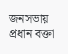জনসভায় প্রধান বক্তা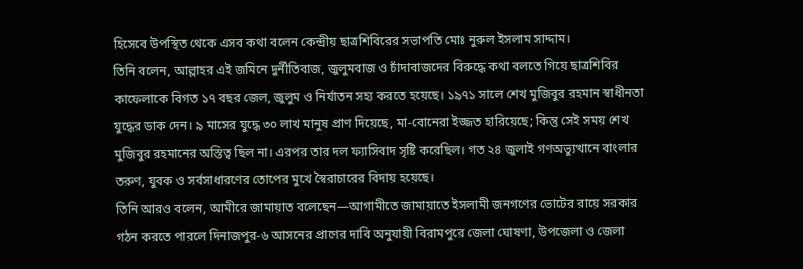হিসেবে উপস্থিত থেকে এসব কথা বলেন কেন্দ্রীয় ছাত্রশিবিরের সভাপতি মোঃ নুরুল ইসলাম সাদ্দাম।
তিনি বলেন, আল্লাহর এই জমিনে দুর্নীতিবাজ, জুলুমবাজ ও চাঁদাবাজদের বিরুদ্ধে কথা বলতে গিয়ে ছাত্রশিবির কাফেলাকে বিগত ১৭ বছর জেল, জুলুম ও নির্যাতন সহ্য করতে হয়েছে। ১৯৭১ সালে শেখ মুজিবুর রহমান স্বাধীনতা যুদ্ধের ডাক দেন। ৯ মাসের যুদ্ধে ৩০ লাখ মানুষ প্রাণ দিয়েছে, মা-বোনেরা ইজ্জত হারিয়েছে; কিন্তু সেই সময় শেখ মুজিবুর রহমানের অস্তিত্ব ছিল না। এরপর তার দল ফ্যাসিবাদ সৃষ্টি করেছিল। গত ২৪ জুলাই গণঅভ্যুত্থানে বাংলার তরুণ, যুবক ও সর্বসাধারণের তোপের মুখে স্বৈরাচারের বিদায় হয়েছে।
তিনি আরও বলেন, আমীরে জামায়াত বলেছেন—আগামীতে জামায়াতে ইসলামী জনগণের ভোটের রায়ে সরকার গঠন করতে পারলে দিনাজপুর-৬ আসনের প্রাণের দাবি অনুযায়ী বিরামপুরে জেলা ঘোষণা, উপজেলা ও জেলা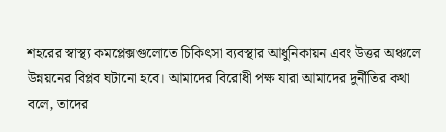শহরের স্বাস্থ্য কমপ্লেক্সগুলোতে চিকিৎসা ব্যবস্থার আধুনিকায়ন এবং উত্তর অঞ্চলে উন্নয়নের বিপ্লব ঘটানো হবে। আমাদের বিরোধী পক্ষ যারা আমাদের দুর্নীতির কথা বলে, তাদের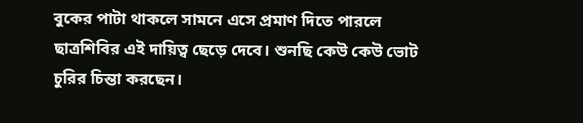বুকের পাটা থাকলে সামনে এসে প্রমাণ দিতে পারলে ছাত্রশিবির এই দায়িত্ব ছেড়ে দেবে। শুনছি কেউ কেউ ভোট চুরির চিন্তা করছেন।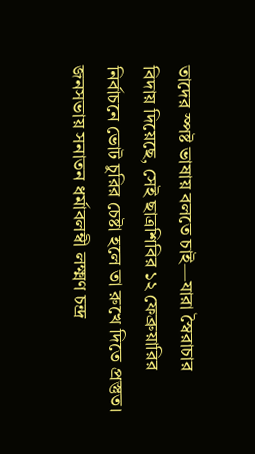তাদের স্পষ্ট ভাষায় বলতে চাই—যারা স্বৈরাচার বিদায় দিয়েছে, সেই ছাত্রশিবির ১২ ফেব্রুয়ারির নির্বাচনে ভোট চুরির চেষ্টা হলে তা রুখে দিতে প্রস্তুত।
জনসভায় সনাতন ধর্মাবলম্বী লক্ষ্মণ চন্দ্র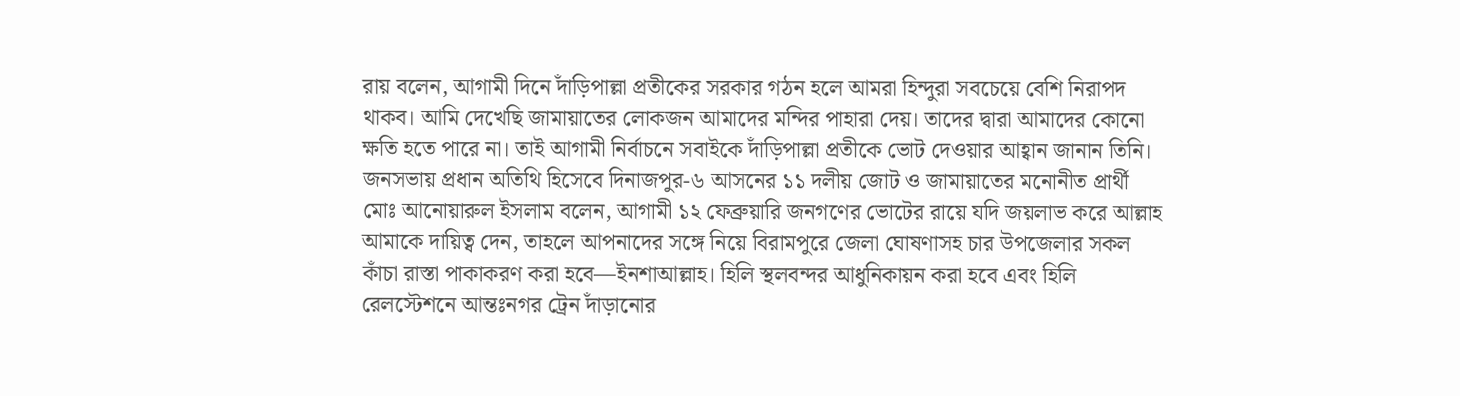রায় বলেন, আগামী দিনে দাঁড়িপাল্লা প্রতীকের সরকার গঠন হলে আমরা হিন্দুরা সবচেয়ে বেশি নিরাপদ থাকব। আমি দেখেছি জামায়াতের লোকজন আমাদের মন্দির পাহারা দেয়। তাদের দ্বারা আমাদের কোনো ক্ষতি হতে পারে না। তাই আগামী নির্বাচনে সবাইকে দাঁড়িপাল্লা প্রতীকে ভোট দেওয়ার আহ্বান জানান তিনি।
জনসভায় প্রধান অতিথি হিসেবে দিনাজপুর-৬ আসনের ১১ দলীয় জোট ও জামায়াতের মনোনীত প্রার্থী মোঃ আনোয়ারুল ইসলাম বলেন, আগামী ১২ ফেব্রুয়ারি জনগণের ভোটের রায়ে যদি জয়লাভ করে আল্লাহ আমাকে দায়িত্ব দেন, তাহলে আপনাদের সঙ্গে নিয়ে বিরামপুরে জেলা ঘোষণাসহ চার উপজেলার সকল কাঁচা রাস্তা পাকাকরণ করা হবে—ইনশাআল্লাহ। হিলি স্থলবন্দর আধুনিকায়ন করা হবে এবং হিলি রেলস্টেশনে আন্তঃনগর ট্রেন দাঁড়ানোর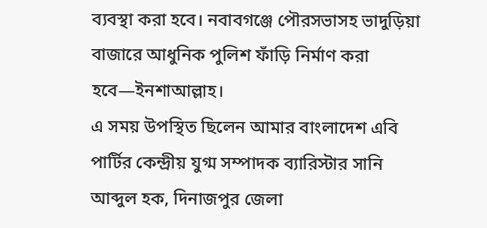ব্যবস্থা করা হবে। নবাবগঞ্জে পৌরসভাসহ ভাদুড়িয়া বাজারে আধুনিক পুলিশ ফাঁড়ি নির্মাণ করা হবে—ইনশাআল্লাহ।
এ সময় উপস্থিত ছিলেন আমার বাংলাদেশ এবি পার্টির কেন্দ্রীয় যুগ্ম সম্পাদক ব্যারিস্টার সানি আব্দুল হক, দিনাজপুর জেলা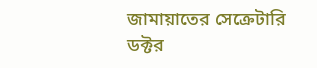জামায়াতের সেক্রেটারি ডক্টর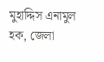মুহাদ্দিস এনামুল হক, জেলা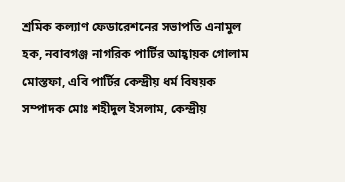শ্রমিক কল্যাণ ফেডারেশনের সভাপতি এনামুল হক, নবাবগঞ্জ নাগরিক পার্টির আহ্বায়ক গোলাম মোস্তফা, এবি পার্টির কেন্দ্রীয় ধর্ম বিষয়ক সম্পাদক মোঃ শহীদুল ইসলাম, কেন্দ্রীয়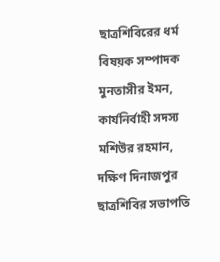ছাত্রশিবিরের ধর্ম বিষয়ক সম্পাদক মুনতাসীর ইমন, কার্যনির্বাহী সদস্য মশিউর রহমান, দক্ষিণ দিনাজপুর ছাত্রশিবির সভাপতি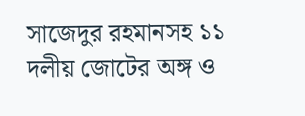সাজেদুর রহমানসহ ১১ দলীয় জোটের অঙ্গ ও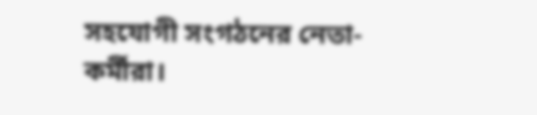সহযোগী সংগঠনের নেতা-কর্মীরা।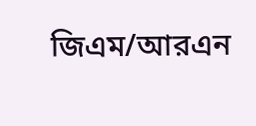জিএম/আরএন